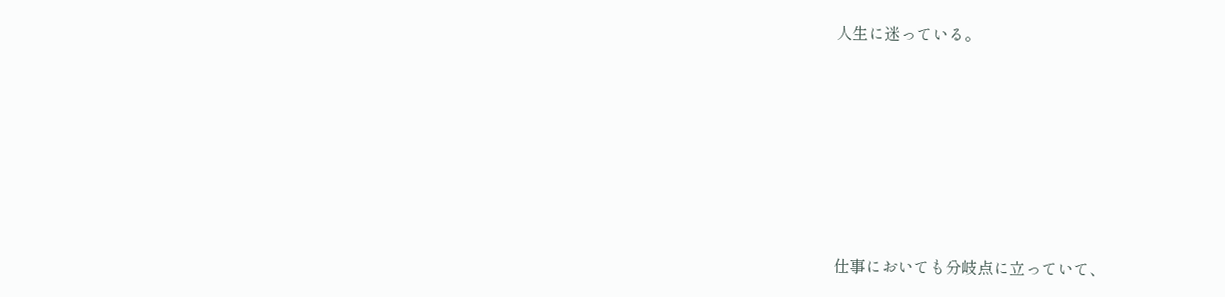人生に迷っている。







仕事においても分岐点に立っていて、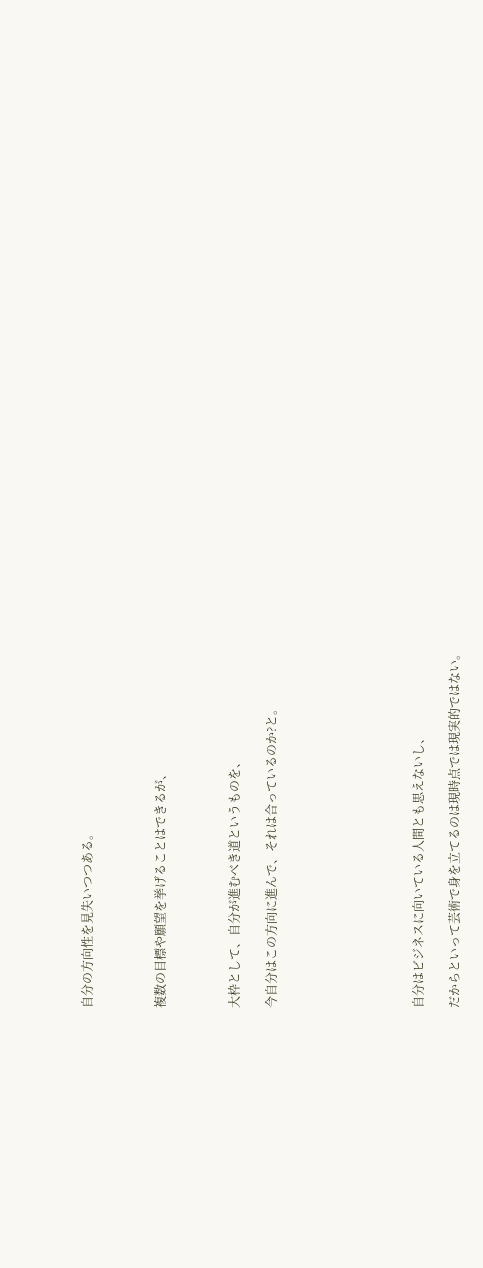自分の方向性を見失いつつある。



複数の目標や願望を挙げることはできるが、



大枠として、自分が進むべき道というものを、

今自分はこの方向に進んで、それは合っているのか?と。







自分はビジネスに向いている人間とも思えないし、

だからといって芸術で身を立てるのは現時点では現実的ではない。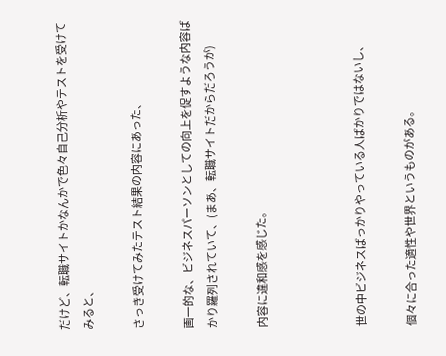だけど、転職サイトかなんかで色々自己分析やテストを受けてみると、

さっき受けてみたテスト結果の内容にあった、

画一的な、ビジネスパーソンとしての向上を促すような内容ばかり羅列されていて、(まあ、転職サイトだからだろうが)

内容に違和感を感じた。



世の中ビジネスばっかりやっている人ばかりではないし、

個々に合った適性や世界というものがある。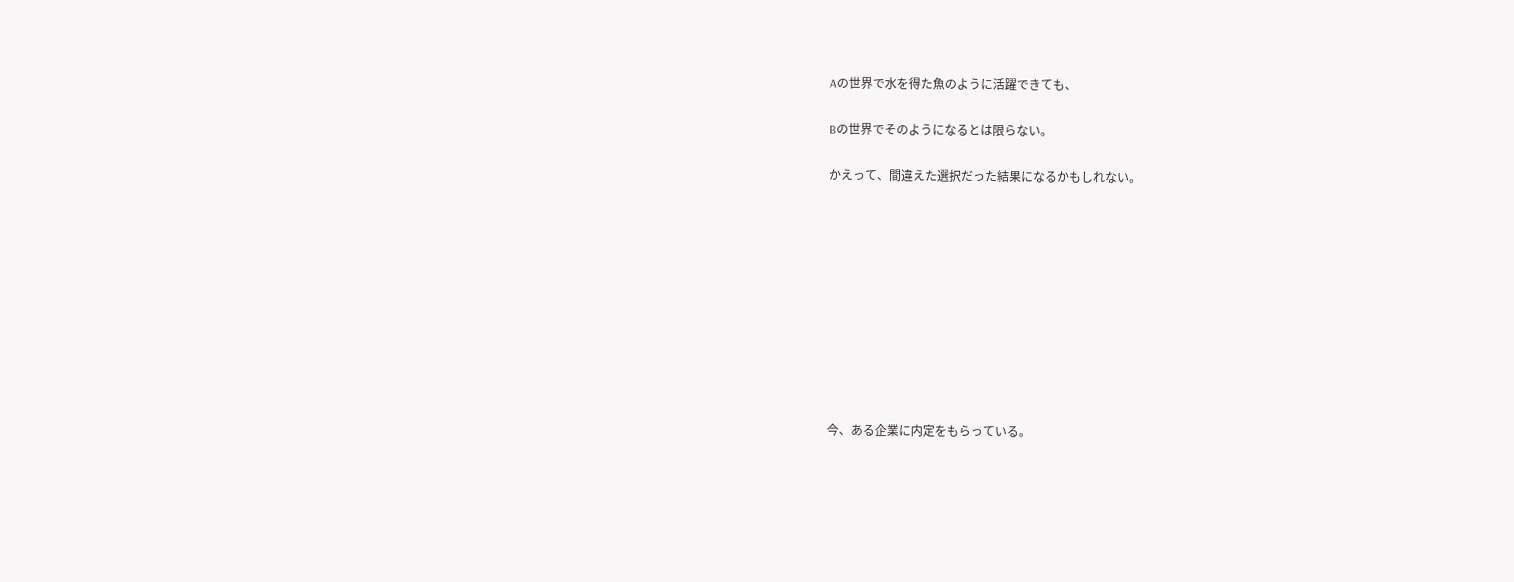Aの世界で水を得た魚のように活躍できても、

Bの世界でそのようになるとは限らない。

かえって、間違えた選択だった結果になるかもしれない。










今、ある企業に内定をもらっている。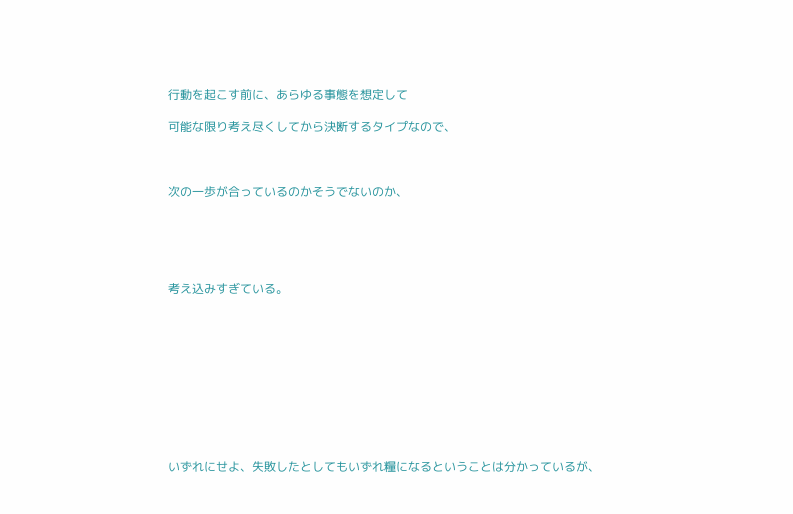行動を起こす前に、あらゆる事態を想定して

可能な限り考え尽くしてから決断するタイプなので、



次の一歩が合っているのかそうでないのか、





考え込みすぎている。










いずれにせよ、失敗したとしてもいずれ糧になるということは分かっているが、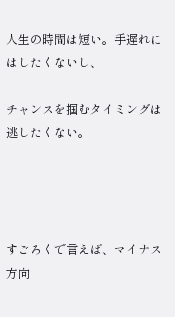人生の時間は短い。手遅れにはしたくないし、

チャンスを掴むタイミングは逃したくない。




すごろくで言えば、マイナス方向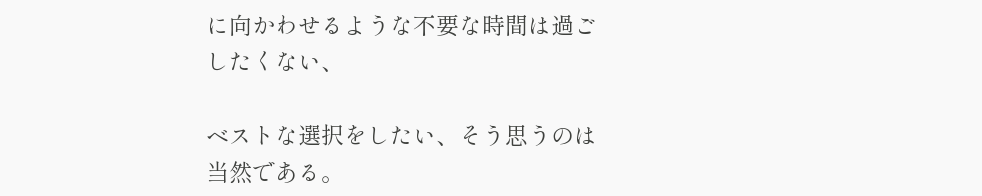に向かわせるような不要な時間は過ごしたくない、

ベストな選択をしたい、そう思うのは当然である。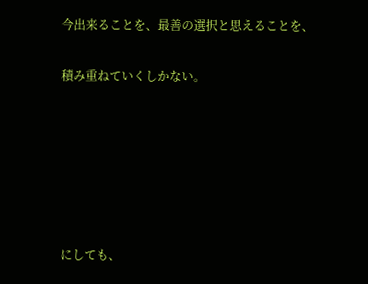今出来ることを、最善の選択と思えることを、

積み重ねていくしかない。






にしても、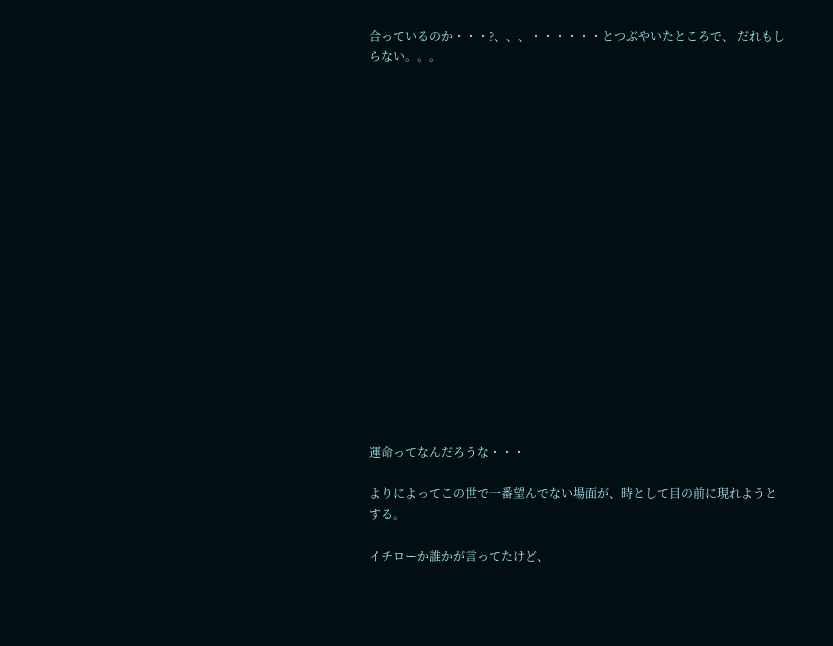合っているのか・・・?、、、・・・・・・とつぶやいたところで、 だれもしらない。。。


















運命ってなんだろうな・・・

よりによってこの世で一番望んでない場面が、時として目の前に現れようとする。

イチローか誰かが言ってたけど、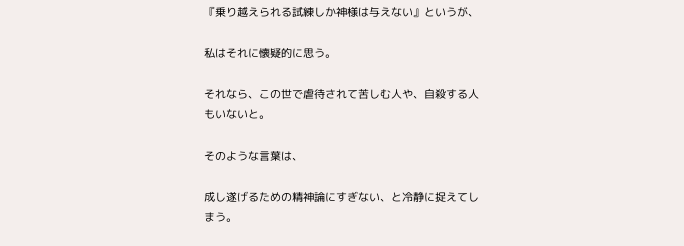『乗り越えられる試練しか神様は与えない』というが、

私はそれに懐疑的に思う。

それなら、この世で虐待されて苦しむ人や、自殺する人もいないと。

そのような言葉は、

成し遂げるための精神論にすぎない、と冷静に捉えてしまう。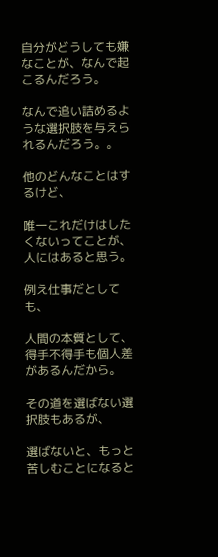自分がどうしても嫌なことが、なんで起こるんだろう。

なんで追い詰めるような選択肢を与えられるんだろう。。

他のどんなことはするけど、

唯一これだけはしたくないってことが、人にはあると思う。

例え仕事だとしても、

人間の本質として、得手不得手も個人差があるんだから。

その道を選ばない選択肢もあるが、

選ばないと、もっと苦しむことになると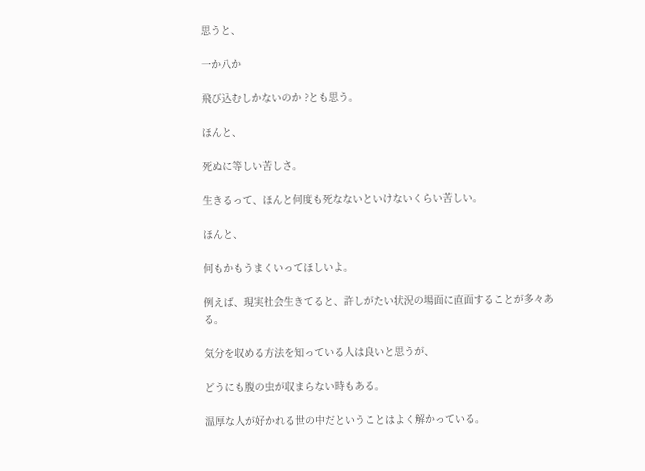思うと、

一か八か

飛び込むしかないのか ?とも思う。

ほんと、

死ぬに等しい苦しさ。

生きるって、ほんと何度も死なないといけないくらい苦しい。

ほんと、

何もかもうまくいってほしいよ。

例えば、現実社会生きてると、許しがたい状況の場面に直面することが多々ある。

気分を収める方法を知っている人は良いと思うが、

どうにも腹の虫が収まらない時もある。

温厚な人が好かれる世の中だということはよく解かっている。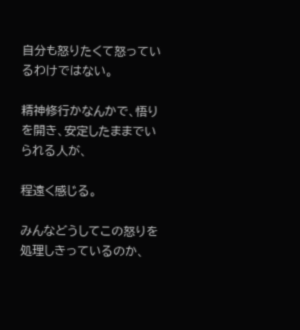自分も怒りたくて怒っているわけではない。

精神修行かなんかで、悟りを開き、安定したままでいられる人が、

程遠く感じる。

みんなどうしてこの怒りを処理しきっているのか、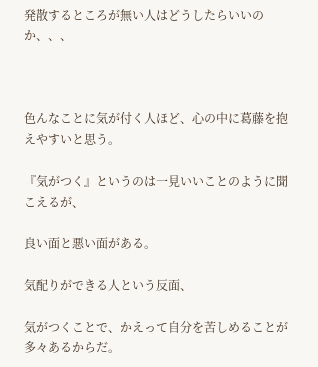発散するところが無い人はどうしたらいいのか、、、



色んなことに気が付く人ほど、心の中に葛藤を抱えやすいと思う。

『気がつく』というのは一見いいことのように聞こえるが、

良い面と悪い面がある。

気配りができる人という反面、

気がつくことで、かえって自分を苦しめることが多々あるからだ。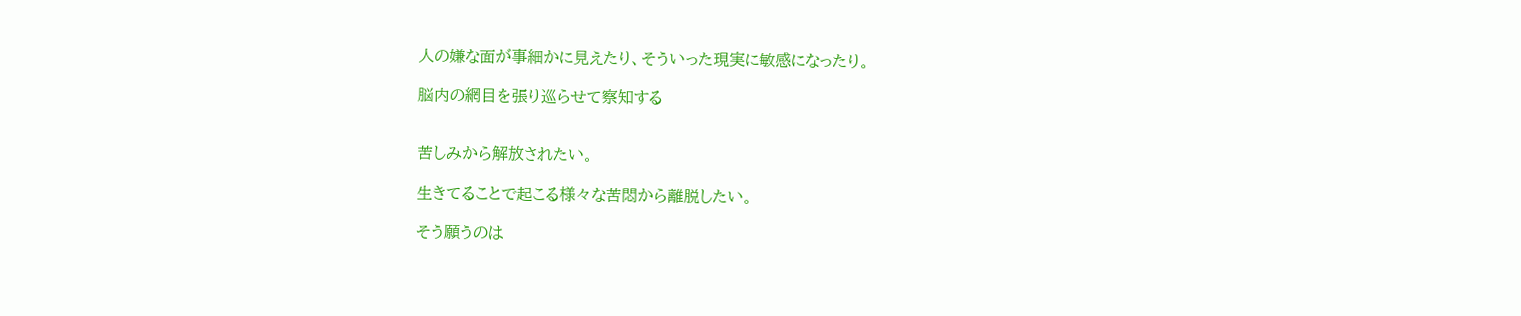人の嫌な面が事細かに見えたり、そういった現実に敏感になったり。

脳内の網目を張り巡らせて察知する


苦しみから解放されたい。

生きてることで起こる様々な苦悶から離脱したい。

そう願うのは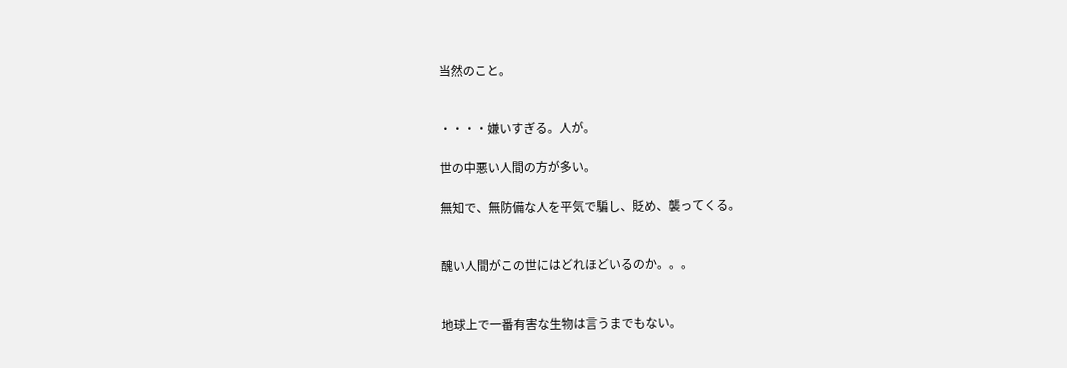当然のこと。


・・・・嫌いすぎる。人が。

世の中悪い人間の方が多い。

無知で、無防備な人を平気で騙し、貶め、襲ってくる。


醜い人間がこの世にはどれほどいるのか。。。


地球上で一番有害な生物は言うまでもない。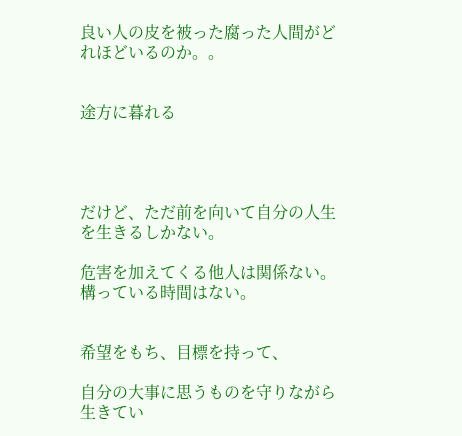良い人の皮を被った腐った人間がどれほどいるのか。。


途方に暮れる




だけど、ただ前を向いて自分の人生を生きるしかない。

危害を加えてくる他人は関係ない。構っている時間はない。


希望をもち、目標を持って、

自分の大事に思うものを守りながら生きてい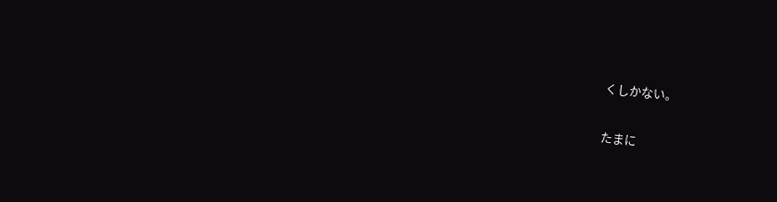くしかない。


たまに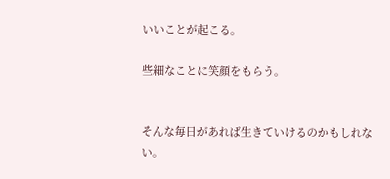いいことが起こる。

些細なことに笑顔をもらう。


そんな毎日があれば生きていけるのかもしれない。